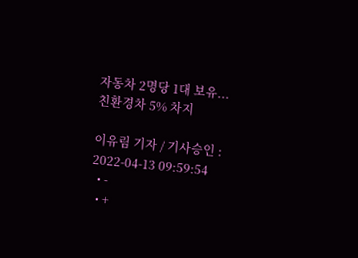자동차 2명당 1대 보유... 친환경차 5% 차지

이유림 기자 / 기사승인 : 2022-04-13 09:59:54
  • -
  • +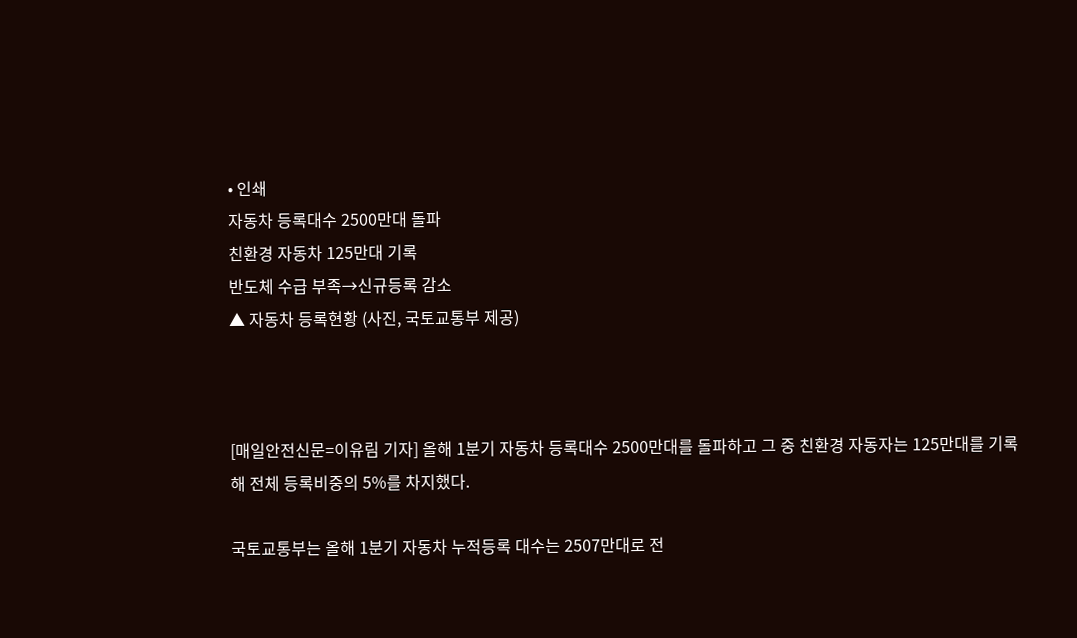• 인쇄
자동차 등록대수 2500만대 돌파
친환경 자동차 125만대 기록
반도체 수급 부족→신규등록 감소
▲ 자동차 등록현황 (사진, 국토교통부 제공)



[매일안전신문=이유림 기자] 올해 1분기 자동차 등록대수 2500만대를 돌파하고 그 중 친환경 자동자는 125만대를 기록해 전체 등록비중의 5%를 차지했다.

국토교통부는 올해 1분기 자동차 누적등록 대수는 2507만대로 전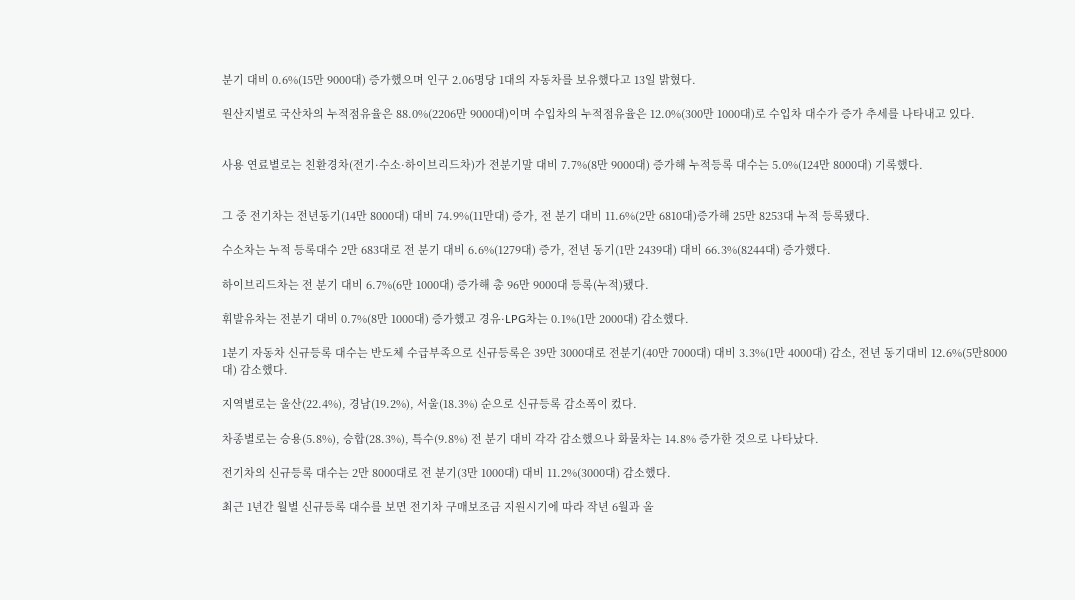분기 대비 0.6%(15만 9000대) 증가했으며 인구 2.06명당 1대의 자동차를 보유했다고 13일 밝혔다.

원산지별로 국산차의 누적점유율은 88.0%(2206만 9000대)이며 수입차의 누적점유율은 12.0%(300만 1000대)로 수입차 대수가 증가 추세를 나타내고 있다.


사용 연료별로는 친환경차(전기·수소·하이브리드차)가 전분기말 대비 7.7%(8만 9000대) 증가해 누적등록 대수는 5.0%(124만 8000대) 기록했다.


그 중 전기차는 전년동기(14만 8000대) 대비 74.9%(11만대) 증가, 전 분기 대비 11.6%(2만 6810대)증가해 25만 8253대 누적 등록됐다.

수소차는 누적 등록대수 2만 683대로 전 분기 대비 6.6%(1279대) 증가, 전년 동기(1만 2439대) 대비 66.3%(8244대) 증가했다.

하이브리드차는 전 분기 대비 6.7%(6만 1000대) 증가해 총 96만 9000대 등록(누적)됐다.

휘발유차는 전분기 대비 0.7%(8만 1000대) 증가했고 경유·LPG차는 0.1%(1만 2000대) 감소했다.

1분기 자동차 신규등록 대수는 반도체 수급부족으로 신규등록은 39만 3000대로 전분기(40만 7000대) 대비 3.3%(1만 4000대) 감소, 전년 동기대비 12.6%(5만8000대) 감소했다.

지역별로는 울산(22.4%), 경남(19.2%), 서울(18.3%) 순으로 신규등록 감소폭이 컸다.

차종별로는 승용(5.8%), 승합(28.3%), 특수(9.8%) 전 분기 대비 각각 감소했으나 화물차는 14.8% 증가한 것으로 나타났다.

전기차의 신규등록 대수는 2만 8000대로 전 분기(3만 1000대) 대비 11.2%(3000대) 감소했다.

최근 1년간 월별 신규등록 대수를 보면 전기차 구매보조금 지원시기에 따라 작년 6월과 올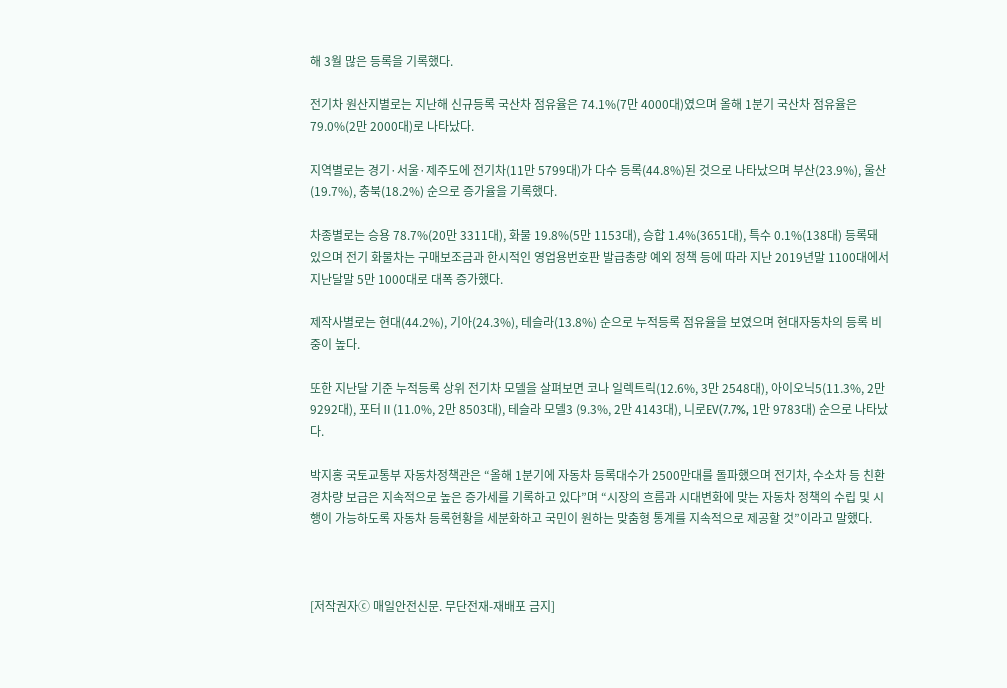해 3월 많은 등록을 기록했다.

전기차 원산지별로는 지난해 신규등록 국산차 점유율은 74.1%(7만 4000대)였으며 올해 1분기 국산차 점유율은 79.0%(2만 2000대)로 나타났다.

지역별로는 경기·서울·제주도에 전기차(11만 5799대)가 다수 등록(44.8%)된 것으로 나타났으며 부산(23.9%), 울산(19.7%), 충북(18.2%) 순으로 증가율을 기록했다.

차종별로는 승용 78.7%(20만 3311대), 화물 19.8%(5만 1153대), 승합 1.4%(3651대), 특수 0.1%(138대) 등록돼 있으며 전기 화물차는 구매보조금과 한시적인 영업용번호판 발급총량 예외 정책 등에 따라 지난 2019년말 1100대에서 지난달말 5만 1000대로 대폭 증가했다.

제작사별로는 현대(44.2%), 기아(24.3%), 테슬라(13.8%) 순으로 누적등록 점유율을 보였으며 현대자동차의 등록 비중이 높다.

또한 지난달 기준 누적등록 상위 전기차 모델을 살펴보면 코나 일렉트릭(12.6%, 3만 2548대), 아이오닉5(11.3%, 2만 9292대), 포터Ⅱ(11.0%, 2만 8503대), 테슬라 모델3 (9.3%, 2만 4143대), 니로EV(7.7%, 1만 9783대) 순으로 나타났다.

박지홍 국토교통부 자동차정책관은 “올해 1분기에 자동차 등록대수가 2500만대를 돌파했으며 전기차, 수소차 등 친환경차량 보급은 지속적으로 높은 증가세를 기록하고 있다”며 “시장의 흐름과 시대변화에 맞는 자동차 정책의 수립 및 시행이 가능하도록 자동차 등록현황을 세분화하고 국민이 원하는 맞춤형 통계를 지속적으로 제공할 것”이라고 말했다.



[저작권자ⓒ 매일안전신문. 무단전재-재배포 금지]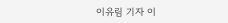이유림 기자 이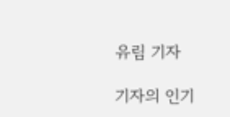유림 기자

기자의 인기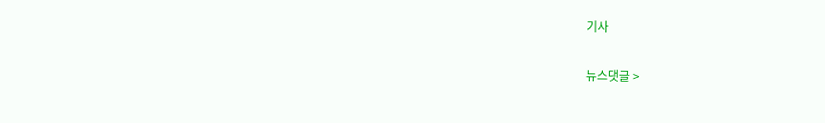기사

뉴스댓글 >